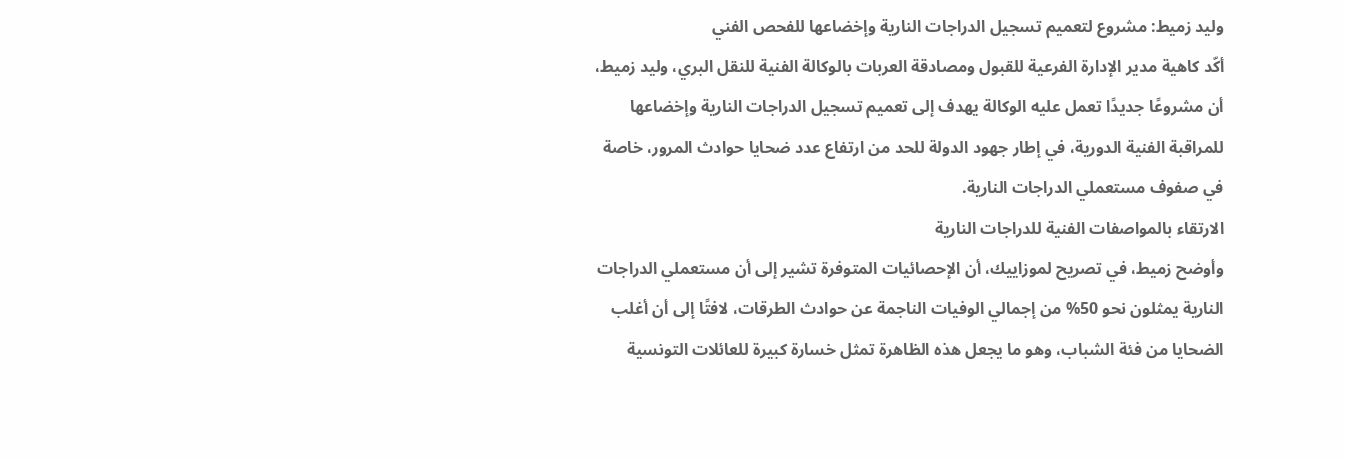وليد زميط: مشروع لتعميم تسجيل الدراجات النارية وإخضاعها للفحص الفني
أكّد كاهية مدير الإدارة الفرعية للقبول ومصادقة العربات بالوكالة الفنية للنقل البري، وليد زميط، أن مشروعًا جديدًا تعمل عليه الوكالة يهدف إلى تعميم تسجيل الدراجات النارية وإخضاعها للمراقبة الفنية الدورية، في إطار جهود الدولة للحد من ارتفاع عدد ضحايا حوادث المرور، خاصة في صفوف مستعملي الدراجات النارية.
الارتقاء بالمواصفات الفنية للدراجات النارية
وأوضح زميط، في تصريح لموزاييك، أن الإحصائيات المتوفرة تشير إلى أن مستعملي الدراجات النارية يمثلون نحو 50% من إجمالي الوفيات الناجمة عن حوادث الطرقات، لافتًا إلى أن أغلب الضحايا من فئة الشباب، وهو ما يجعل هذه الظاهرة تمثل خسارة كبيرة للعائلات التونسية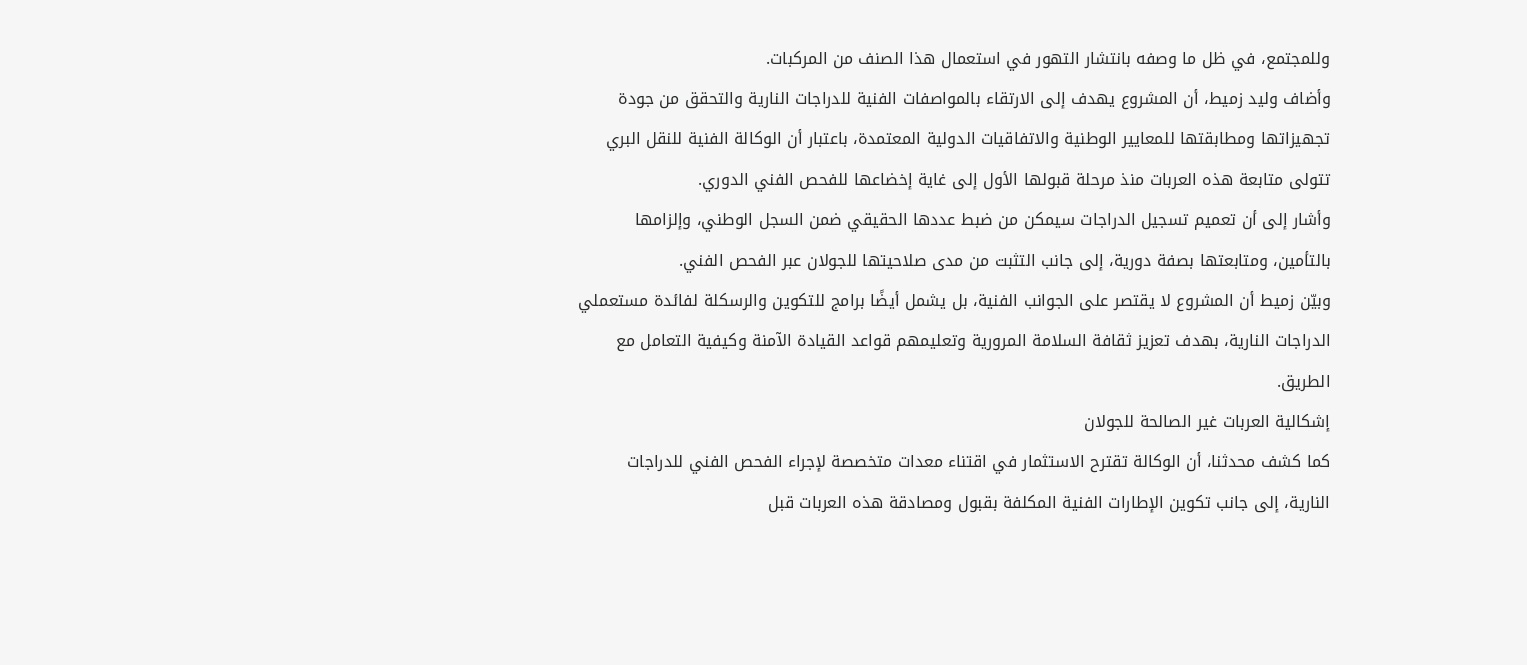وللمجتمع، في ظل ما وصفه بانتشار التهور في استعمال هذا الصنف من المركبات.
وأضاف وليد زميط، أن المشروع يهدف إلى الارتقاء بالمواصفات الفنية للدراجات النارية والتحقق من جودة تجهيزاتها ومطابقتها للمعايير الوطنية والاتفاقيات الدولية المعتمدة، باعتبار أن الوكالة الفنية للنقل البري تتولى متابعة هذه العربات منذ مرحلة قبولها الأول إلى غاية إخضاعها للفحص الفني الدوري.
وأشار إلى أن تعميم تسجيل الدراجات سيمكن من ضبط عددها الحقيقي ضمن السجل الوطني، وإلزامها بالتأمين، ومتابعتها بصفة دورية، إلى جانب التثبت من مدى صلاحيتها للجولان عبر الفحص الفني.
وبيّن زميط أن المشروع لا يقتصر على الجوانب الفنية، بل يشمل أيضًا برامج للتكوين والرسكلة لفائدة مستعملي الدراجات النارية، بهدف تعزيز ثقافة السلامة المرورية وتعليمهم قواعد القيادة الآمنة وكيفية التعامل مع الطريق.
إشكالية العربات غير الصالحة للجولان
كما كشف محدثنا، أن الوكالة تقترح الاستثمار في اقتناء معدات متخصصة لإجراء الفحص الفني للدراجات النارية، إلى جانب تكوين الإطارات الفنية المكلفة بقبول ومصادقة هذه العربات قبل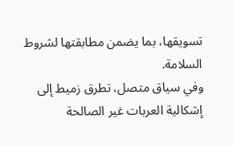تسويقها، بما يضمن مطابقتها لشروط السلامة.
وفي سياق متصل، تطرق زميط إلى إشكالية العربات غير الصالحة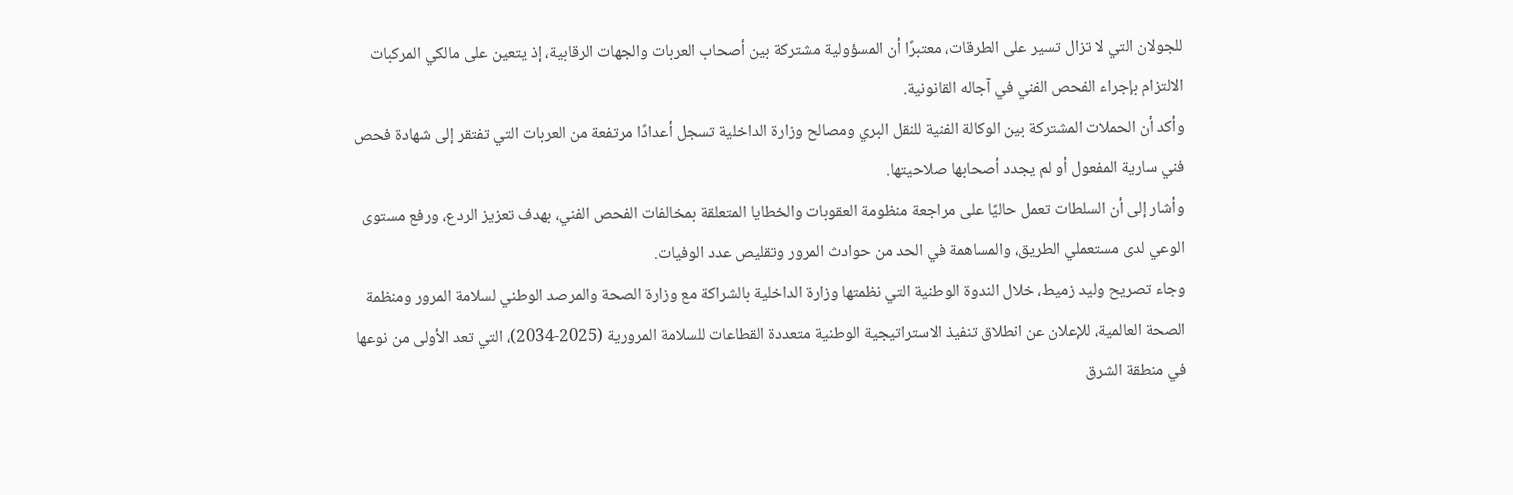للجولان التي لا تزال تسير على الطرقات، معتبرًا أن المسؤولية مشتركة بين أصحاب العربات والجهات الرقابية، إذ يتعين على مالكي المركبات الالتزام بإجراء الفحص الفني في آجاله القانونية.
وأكد أن الحملات المشتركة بين الوكالة الفنية للنقل البري ومصالح وزارة الداخلية تسجل أعدادًا مرتفعة من العربات التي تفتقر إلى شهادة فحص فني سارية المفعول أو لم يجدد أصحابها صلاحيتها.
وأشار إلى أن السلطات تعمل حاليًا على مراجعة منظومة العقوبات والخطايا المتعلقة بمخالفات الفحص الفني، بهدف تعزيز الردع، ورفع مستوى الوعي لدى مستعملي الطريق، والمساهمة في الحد من حوادث المرور وتقليص عدد الوفيات.
وجاء تصريح وليد زميط، خلال الندوة الوطنية التي نظمتها وزارة الداخلية بالشراكة مع وزارة الصحة والمرصد الوطني لسلامة المرور ومنظمة الصحة العالمية، للإعلان عن انطلاق تنفيذ الاستراتيجية الوطنية متعددة القطاعات للسلامة المرورية (2025-2034)، التي تعد الأولى من نوعها في منطقة الشرق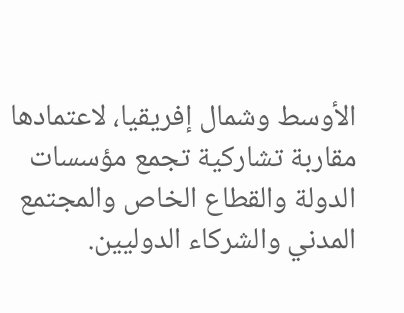الأوسط وشمال إفريقيا، لاعتمادها مقاربة تشاركية تجمع مؤسسات الدولة والقطاع الخاص والمجتمع المدني والشركاء الدوليين.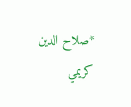*صلاح الدين كريمي